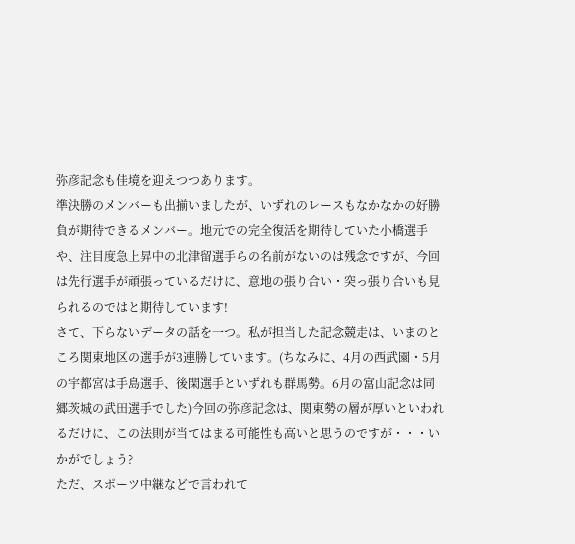弥彦記念も佳境を迎えつつあります。
準決勝のメンバーも出揃いましたが、いずれのレースもなかなかの好勝負が期待できるメンバー。地元での完全復活を期待していた小橋選手や、注目度急上昇中の北津留選手らの名前がないのは残念ですが、今回は先行選手が頑張っているだけに、意地の張り合い・突っ張り合いも見られるのではと期待しています!
さて、下らないデータの話を一つ。私が担当した記念競走は、いまのところ関東地区の選手が3連勝しています。(ちなみに、4月の西武園・5月の宇都宮は手島選手、後閑選手といずれも群馬勢。6月の富山記念は同郷茨城の武田選手でした)今回の弥彦記念は、関東勢の層が厚いといわれるだけに、この法則が当てはまる可能性も高いと思うのですが・・・いかがでしょう?
ただ、スポーツ中継などで言われて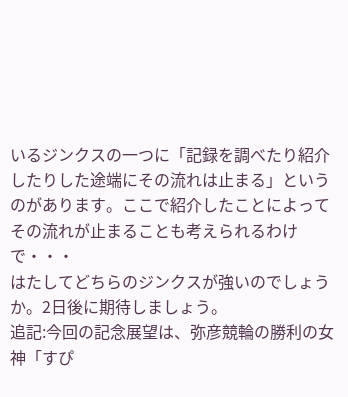いるジンクスの一つに「記録を調べたり紹介したりした途端にその流れは止まる」というのがあります。ここで紹介したことによってその流れが止まることも考えられるわけで・・・
はたしてどちらのジンクスが強いのでしょうか。2日後に期待しましょう。
追記:今回の記念展望は、弥彦競輪の勝利の女神「すぴ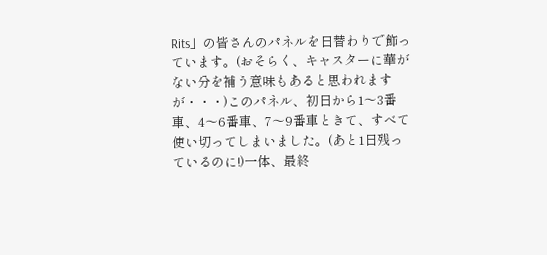Rits」の皆さんのパネルを日替わりで飾っています。(おそらく、キャスターに華がない分を補う意味もあると思われますが・・・)このパネル、初日から1〜3番車、4〜6番車、7〜9番車ときて、すべて使い切ってしまいました。(あと1日残っているのに!)一体、最終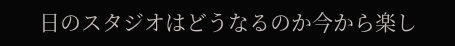日のスタジオはどうなるのか今から楽し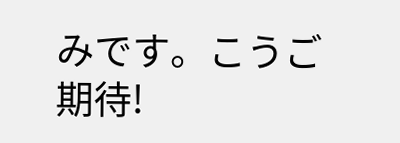みです。こうご期待!